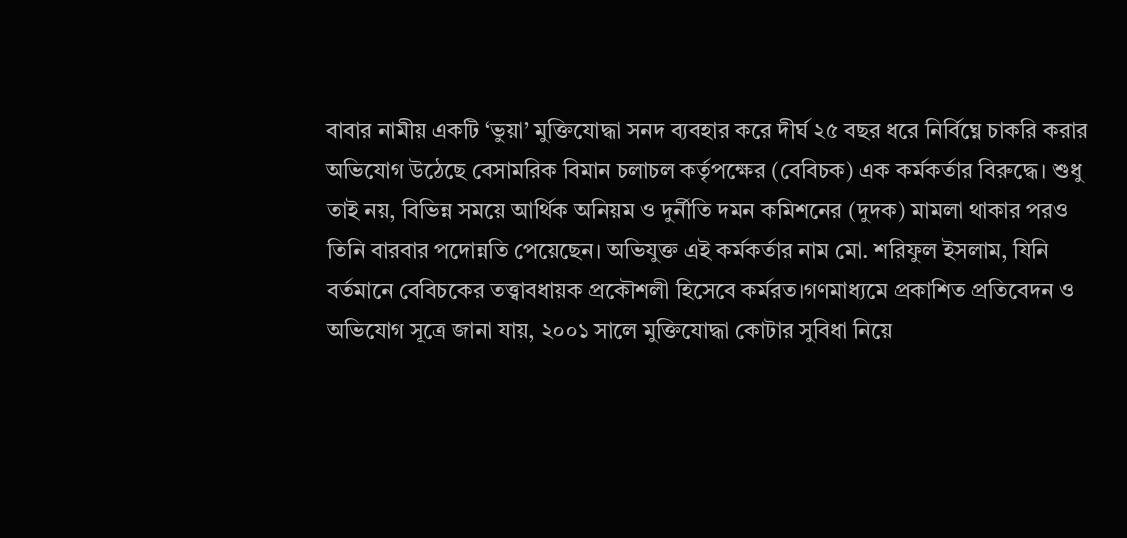বাবার নামীয় একটি ‘ভুয়া’ মুক্তিযোদ্ধা সনদ ব্যবহার করে দীর্ঘ ২৫ বছর ধরে নির্বিঘ্নে চাকরি করার অভিযোগ উঠেছে বেসামরিক বিমান চলাচল কর্তৃপক্ষের (বেবিচক) এক কর্মকর্তার বিরুদ্ধে। শুধু তাই নয়, বিভিন্ন সময়ে আর্থিক অনিয়ম ও দুর্নীতি দমন কমিশনের (দুদক) মামলা থাকার পরও তিনি বারবার পদোন্নতি পেয়েছেন। অভিযুক্ত এই কর্মকর্তার নাম মো. শরিফুল ইসলাম, যিনি বর্তমানে বেবিচকের তত্ত্বাবধায়ক প্রকৌশলী হিসেবে কর্মরত।গণমাধ্যমে প্রকাশিত প্রতিবেদন ও অভিযোগ সূত্রে জানা যায়, ২০০১ সালে মুক্তিযোদ্ধা কোটার সুবিধা নিয়ে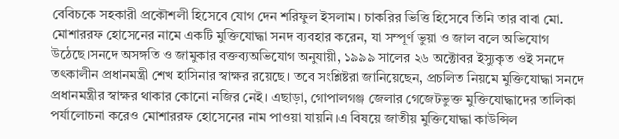বেবিচকে সহকারী প্রকৌশলী হিসেবে যোগ দেন শরিফুল ইসলাম। চাকরির ভিত্তি হিসেবে তিনি তার বাবা মো. মোশাররফ হোসেনের নামে একটি মুক্তিযোদ্ধা সনদ ব্যবহার করেন, যা সম্পূর্ণ ভুয়া ও জাল বলে অভিযোগ উঠেছে।সনদে অসঙ্গতি ও জামুকার বক্তব্যঅভিযোগ অনুযায়ী, ১৯৯৯ সালের ২৬ অক্টোবর ইস্যুকৃত ওই সনদে তৎকালীন প্রধানমন্ত্রী শেখ হাসিনার স্বাক্ষর রয়েছে। তবে সংশ্লিষ্টরা জানিয়েছেন, প্রচলিত নিয়মে মুক্তিযোদ্ধা সনদে প্রধানমন্ত্রীর স্বাক্ষর থাকার কোনো নজির নেই। এছাড়া, গোপালগঞ্জ জেলার গেজেটভুক্ত মুক্তিযোদ্ধাদের তালিকা পর্যালোচনা করেও মোশাররফ হোসেনের নাম পাওয়া যায়নি।এ বিষয়ে জাতীয় মুক্তিযোদ্ধা কাউন্সিল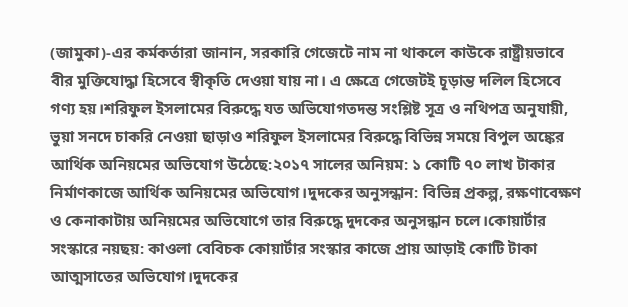(জামুকা)-এর কর্মকর্তারা জানান, সরকারি গেজেটে নাম না থাকলে কাউকে রাষ্ট্রীয়ভাবে বীর মুক্তিযোদ্ধা হিসেবে স্বীকৃতি দেওয়া যায় না। এ ক্ষেত্রে গেজেটই চূড়ান্ত দলিল হিসেবে গণ্য হয়।শরিফুল ইসলামের বিরুদ্ধে যত অভিযোগতদন্ত সংশ্লিষ্ট সূত্র ও নথিপত্র অনুযায়ী, ভুয়া সনদে চাকরি নেওয়া ছাড়াও শরিফুল ইসলামের বিরুদ্ধে বিভিন্ন সময়ে বিপুল অঙ্কের আর্থিক অনিয়মের অভিযোগ উঠেছে:২০১৭ সালের অনিয়ম: ১ কোটি ৭০ লাখ টাকার নির্মাণকাজে আর্থিক অনিয়মের অভিযোগ।দুদকের অনুসন্ধান: বিভিন্ন প্রকল্প, রক্ষণাবেক্ষণ ও কেনাকাটায় অনিয়মের অভিযোগে তার বিরুদ্ধে দুদকের অনুসন্ধান চলে।কোয়ার্টার সংস্কারে নয়ছয়: কাওলা বেবিচক কোয়ার্টার সংস্কার কাজে প্রায় আড়াই কোটি টাকা আত্মসাতের অভিযোগ।দুদকের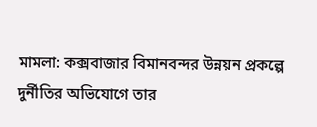মামলা: কক্সবাজার বিমানবন্দর উন্নয়ন প্রকল্পে দুর্নীতির অভিযোগে তার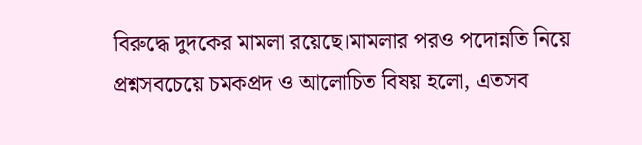বিরুদ্ধে দুদকের মামলা রয়েছে।মামলার পরও পদোন্নতি নিয়ে প্রশ্নসবচেয়ে চমকপ্রদ ও আলোচিত বিষয় হলো, এতসব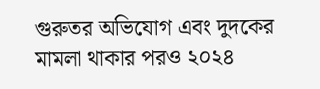গুরুতর অভিযোগ এবং দুদকের মামলা থাকার পরও ২০২৪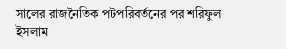সালের রাজনৈতিক পটপরিবর্তনের পর শরিফুল ইসলাম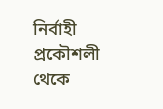নির্বাহী প্রকৌশলী থেকে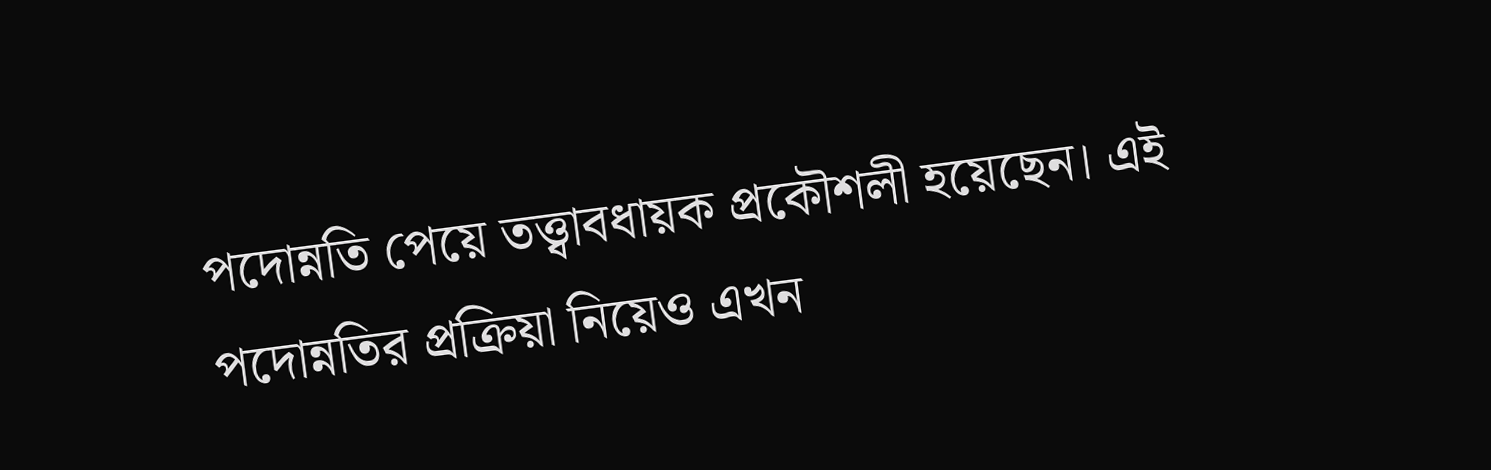পদোন্নতি পেয়ে তত্ত্বাবধায়ক প্রকৌশলী হয়েছেন। এই পদোন্নতির প্রক্রিয়া নিয়েও এখন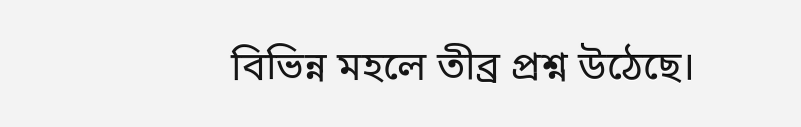বিভিন্ন মহলে তীব্র প্রশ্ন উঠেছে।